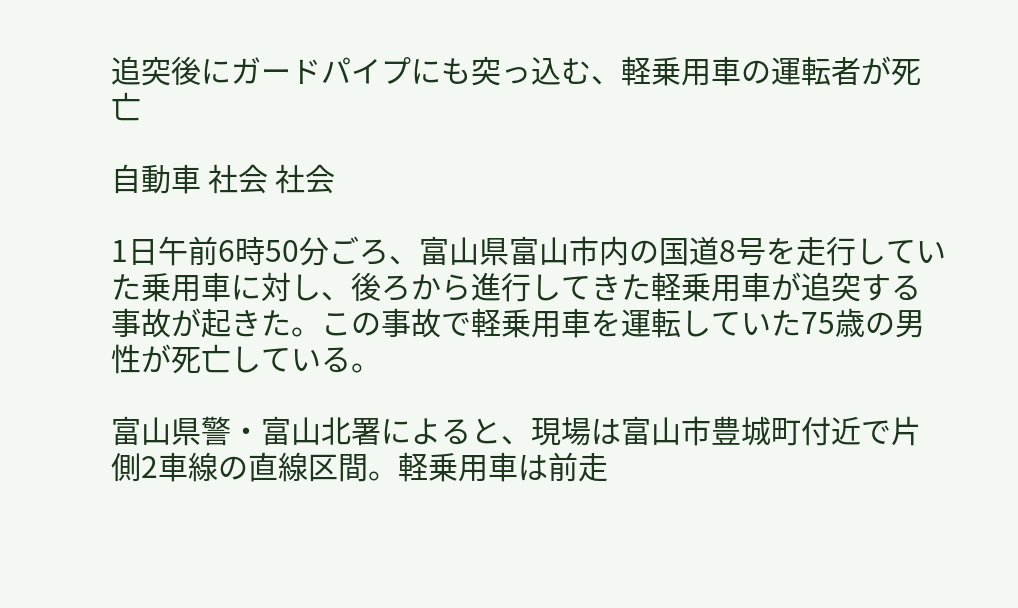追突後にガードパイプにも突っ込む、軽乗用車の運転者が死亡

自動車 社会 社会

1日午前6時50分ごろ、富山県富山市内の国道8号を走行していた乗用車に対し、後ろから進行してきた軽乗用車が追突する事故が起きた。この事故で軽乗用車を運転していた75歳の男性が死亡している。

富山県警・富山北署によると、現場は富山市豊城町付近で片側2車線の直線区間。軽乗用車は前走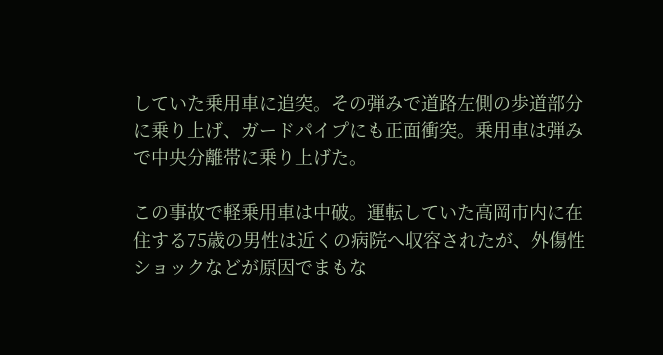していた乗用車に追突。その弾みで道路左側の歩道部分に乗り上げ、ガードパイプにも正面衝突。乗用車は弾みで中央分離帯に乗り上げた。

この事故で軽乗用車は中破。運転していた高岡市内に在住する75歳の男性は近くの病院へ収容されたが、外傷性ショックなどが原因でまもな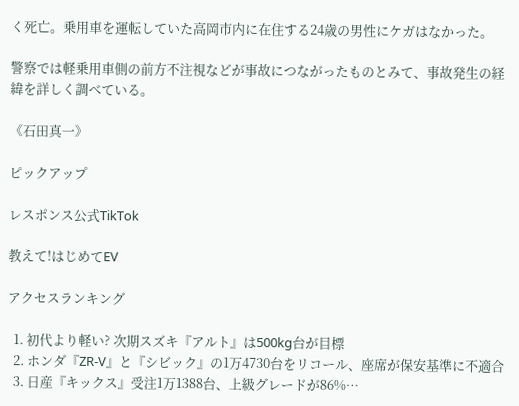く死亡。乗用車を運転していた高岡市内に在住する24歳の男性にケガはなかった。

警察では軽乗用車側の前方不注視などが事故につながったものとみて、事故発生の経緯を詳しく調べている。

《石田真一》

ピックアップ

レスポンス公式TikTok

教えて!はじめてEV

アクセスランキング

  1. 初代より軽い? 次期スズキ『アルト』は500kg台が目標
  2. ホンダ『ZR-V』と『シビック』の1万4730台をリコール、座席が保安基準に不適合
  3. 日産『キックス』受注1万1388台、上級グレードが86%…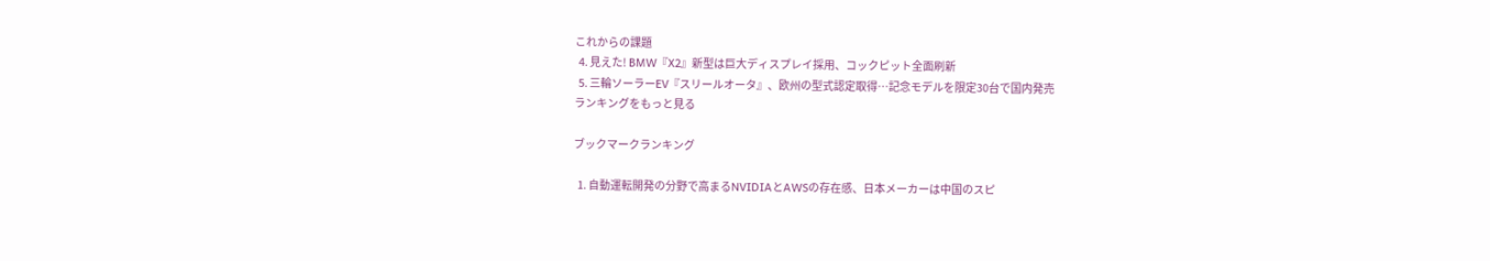これからの課題
  4. 見えた! BMW『X2』新型は巨大ディスプレイ採用、コックピット全面刷新
  5. 三輪ソーラーEV『スリールオータ』、欧州の型式認定取得…記念モデルを限定30台で国内発売
ランキングをもっと見る

ブックマークランキング

  1. 自動運転開発の分野で高まるNVIDIAとAWSの存在感、日本メーカーは中国のスピ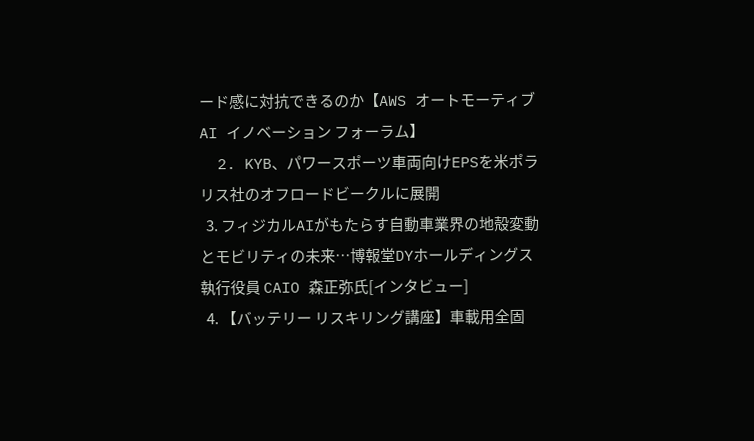ード感に対抗できるのか【AWS オートモーティブ AI イノベーション フォーラム】
  2. KYB、パワースポーツ車両向けEPSを米ポラリス社のオフロードビークルに展開
  3. フィジカルAIがもたらす自動車業界の地殻変動とモビリティの未来…博報堂DYホールディングス 執行役員 CAIO 森正弥氏[インタビュー]
  4. 【バッテリー リスキリング講座】車載用全固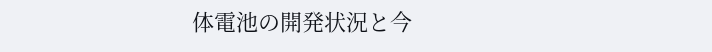体電池の開発状況と今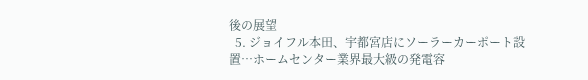後の展望
  5. ジョイフル本田、宇都宮店にソーラーカーポート設置…ホームセンター業界最大級の発電容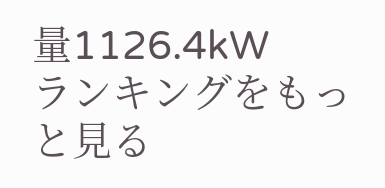量1126.4kW
ランキングをもっと見る